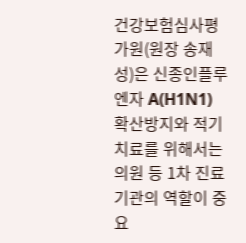건강보험심사평가원(원장 송재성)은 신종인플루엔자 A(H1N1) 확산방지와 적기 치료를 위해서는 의원 등 1차 진료기관의 역할이 중요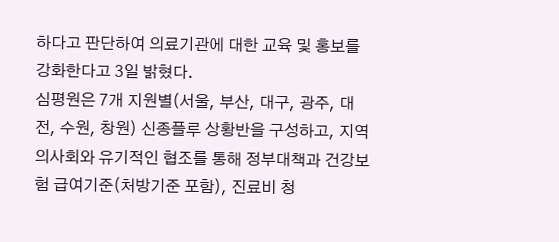하다고 판단하여 의료기관에 대한 교육 및 홍보를 강화한다고 3일 밝혔다.
심평원은 7개 지원별(서울, 부산, 대구, 광주, 대전, 수원, 창원) 신종플루 상황반을 구성하고, 지역의사회와 유기적인 협조를 통해 정부대책과 건강보험 급여기준(처방기준 포함), 진료비 청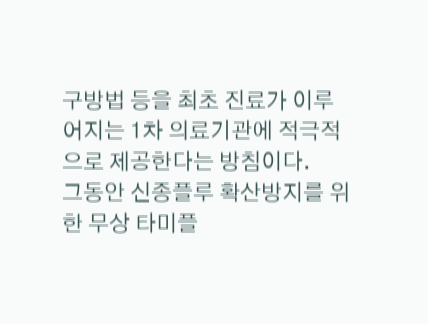구방법 등을 최초 진료가 이루어지는 1차 의료기관에 적극적으로 제공한다는 방침이다.
그동안 신종플루 확산방지를 위한 무상 타미플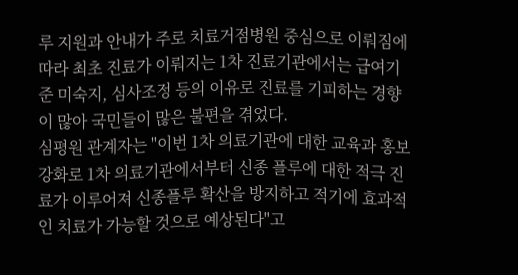루 지원과 안내가 주로 치료거점병원 중심으로 이뤄짐에 따라 최초 진료가 이뤄지는 1차 진료기관에서는 급여기준 미숙지, 심사조정 등의 이유로 진료를 기피하는 경향이 많아 국민들이 많은 불편을 겪었다.
심평원 관계자는 "이번 1차 의료기관에 대한 교육과 홍보 강화로 1차 의료기관에서부터 신종 플루에 대한 적극 진료가 이루어져 신종플루 확산을 방지하고 적기에 효과적인 치료가 가능할 것으로 예상된다"고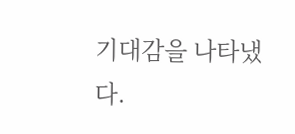기대감을 나타냈다.